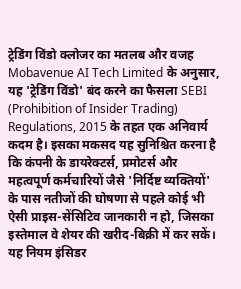ट्रेडिंग विंडो क्लोजर का मतलब और वजह
Mobavenue AI Tech Limited के अनुसार, यह 'ट्रेडिंग विंडो' बंद करने का फैसला SEBI (Prohibition of Insider Trading) Regulations, 2015 के तहत एक अनिवार्य कदम है। इसका मकसद यह सुनिश्चित करना है कि कंपनी के डायरेक्टर्स, प्रमोटर्स और महत्वपूर्ण कर्मचारियों जैसे 'निर्दिष्ट व्यक्तियों' के पास नतीजों की घोषणा से पहले कोई भी ऐसी प्राइस-सेंसिटिव जानकारी न हो, जिसका इस्तेमाल वे शेयर की खरीद-बिक्री में कर सकें। यह नियम इंसिडर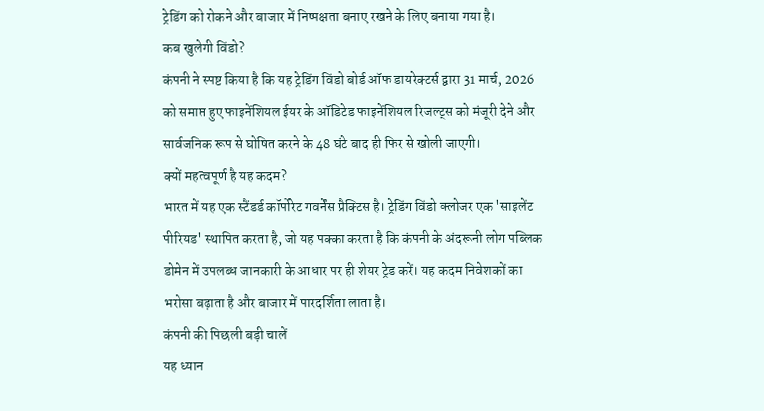ट्रेडिंग को रोकने और बाजार में निष्पक्षता बनाए रखने के लिए बनाया गया है।
कब खुलेगी विंडो?
कंपनी ने स्पष्ट किया है कि यह ट्रेडिंग विंडो बोर्ड ऑफ डायरेक्टर्स द्वारा 31 मार्च, 2026 को समाप्त हुए फाइनेंशियल ईयर के ऑडिटेड फाइनेंशियल रिजल्ट्स को मंजूरी देने और सार्वजनिक रूप से घोषित करने के 48 घंटे बाद ही फिर से खोली जाएगी।
क्यों महत्वपूर्ण है यह कदम?
भारत में यह एक स्टैंडर्ड कॉर्पोरेट गवर्नेंस प्रैक्टिस है। ट्रेडिंग विंडो क्लोजर एक 'साइलेंट पीरियड' स्थापित करता है, जो यह पक्का करता है कि कंपनी के अंदरूनी लोग पब्लिक डोमेन में उपलब्ध जानकारी के आधार पर ही शेयर ट्रेड करें। यह कदम निवेशकों का भरोसा बढ़ाता है और बाजार में पारदर्शिता लाता है।
कंपनी की पिछली बड़ी चालें
यह ध्यान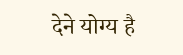देने योग्य है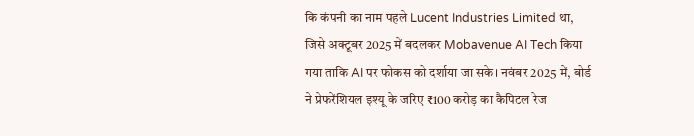कि कंपनी का नाम पहले Lucent Industries Limited था, जिसे अक्टूबर 2025 में बदलकर Mobavenue AI Tech किया गया ताकि AI पर फोकस को दर्शाया जा सके। नवंबर 2025 में, बोर्ड ने प्रेफरेंशियल इश्यू के जरिए ₹100 करोड़ का कैपिटल रेज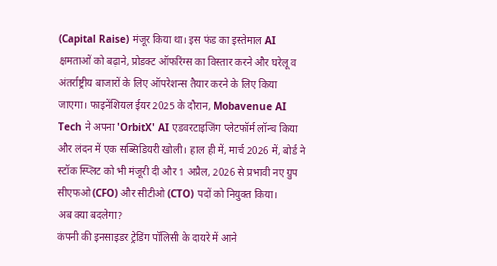(Capital Raise) मंजूर किया था। इस फंड का इस्तेमाल AI क्षमताओं को बढ़ाने, प्रोडक्ट ऑफरिंग्स का विस्तार करने और घरेलू व अंतर्राष्ट्रीय बाजारों के लिए ऑपरेशन्स तैयार करने के लिए किया जाएगा। फाइनेंशियल ईयर 2025 के दौरान, Mobavenue AI Tech ने अपना 'OrbitX' AI एडवरटाइजिंग प्लेटफॉर्म लॉन्च किया और लंदन में एक सब्सिडियरी खोली। हाल ही में, मार्च 2026 में, बोर्ड ने स्टॉक स्प्लिट को भी मंजूरी दी और 1 अप्रैल, 2026 से प्रभावी नए ग्रुप सीएफओ (CFO) और सीटीओ (CTO) पदों को नियुक्त किया।
अब क्या बदलेगा?
कंपनी की इनसाइडर ट्रेडिंग पॉलिसी के दायरे में आने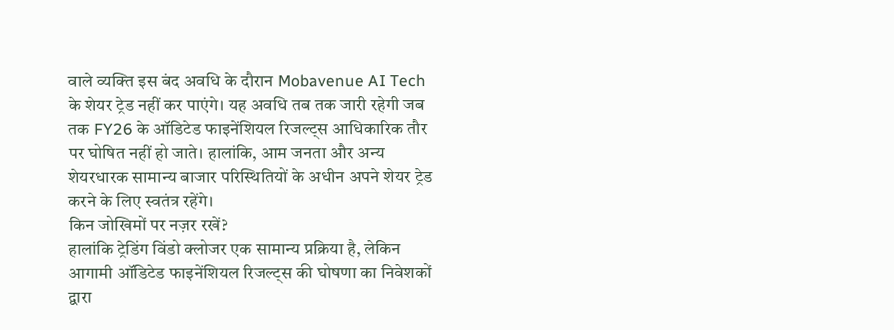वाले व्यक्ति इस बंद अवधि के दौरान Mobavenue AI Tech के शेयर ट्रेड नहीं कर पाएंगे। यह अवधि तब तक जारी रहेगी जब तक FY26 के ऑडिटेड फाइनेंशियल रिजल्ट्स आधिकारिक तौर पर घोषित नहीं हो जाते। हालांकि, आम जनता और अन्य शेयरधारक सामान्य बाजार परिस्थितियों के अधीन अपने शेयर ट्रेड करने के लिए स्वतंत्र रहेंगे।
किन जोखिमों पर नज़र रखें?
हालांकि ट्रेडिंग विंडो क्लोजर एक सामान्य प्रक्रिया है, लेकिन आगामी ऑडिटेड फाइनेंशियल रिजल्ट्स की घोषणा का निवेशकों द्वारा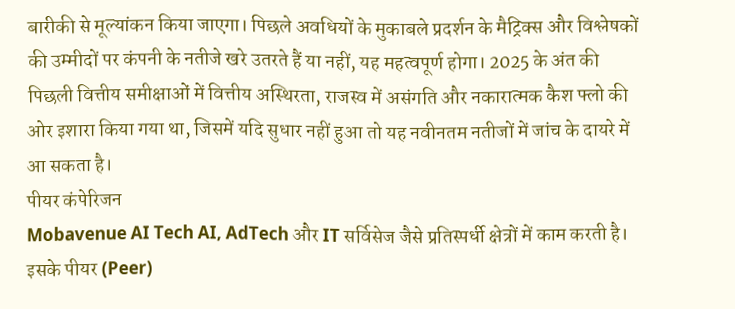बारीकी से मूल्यांकन किया जाएगा। पिछले अवधियों के मुकाबले प्रदर्शन के मैट्रिक्स और विश्लेषकों की उम्मीदों पर कंपनी के नतीजे खरे उतरते हैं या नहीं, यह महत्वपूर्ण होगा। 2025 के अंत की पिछली वित्तीय समीक्षाओं में वित्तीय अस्थिरता, राजस्व में असंगति और नकारात्मक कैश फ्लो की ओर इशारा किया गया था, जिसमें यदि सुधार नहीं हुआ तो यह नवीनतम नतीजों में जांच के दायरे में आ सकता है।
पीयर कंपेरिजन
Mobavenue AI Tech AI, AdTech और IT सर्विसेज जैसे प्रतिस्पर्धी क्षेत्रों में काम करती है। इसके पीयर (Peer)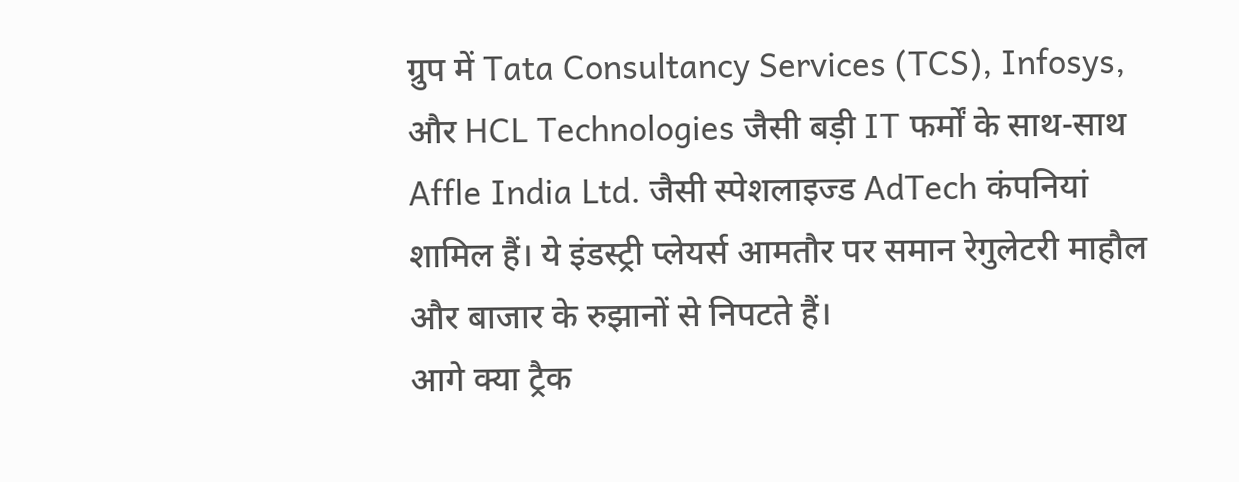ग्रुप में Tata Consultancy Services (TCS), Infosys, और HCL Technologies जैसी बड़ी IT फर्मों के साथ-साथ Affle India Ltd. जैसी स्पेशलाइज्ड AdTech कंपनियां शामिल हैं। ये इंडस्ट्री प्लेयर्स आमतौर पर समान रेगुलेटरी माहौल और बाजार के रुझानों से निपटते हैं।
आगे क्या ट्रैक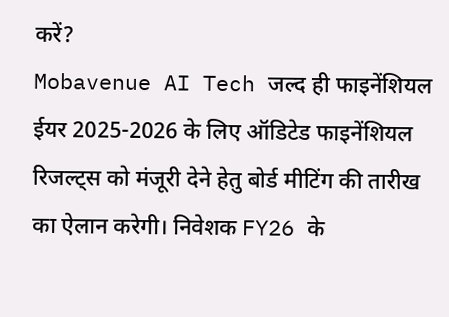करें?
Mobavenue AI Tech जल्द ही फाइनेंशियल ईयर 2025-2026 के लिए ऑडिटेड फाइनेंशियल रिजल्ट्स को मंजूरी देने हेतु बोर्ड मीटिंग की तारीख का ऐलान करेगी। निवेशक FY26 के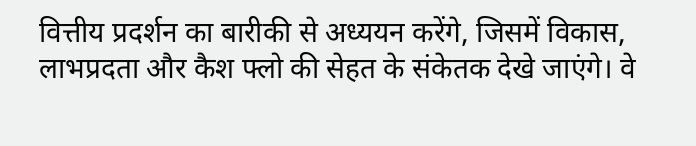वित्तीय प्रदर्शन का बारीकी से अध्ययन करेंगे, जिसमें विकास, लाभप्रदता और कैश फ्लो की सेहत के संकेतक देखे जाएंगे। वे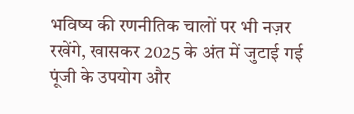भविष्य की रणनीतिक चालों पर भी नज़र रखेंगे, खासकर 2025 के अंत में जुटाई गई पूंजी के उपयोग और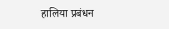हालिया प्रबंधन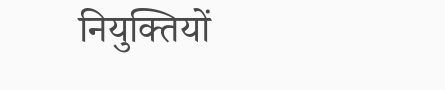नियुक्तियों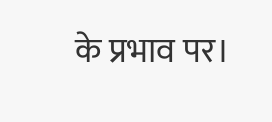के प्रभाव पर।